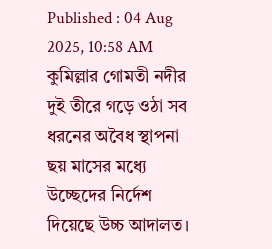Published : 04 Aug 2025, 10:58 AM
কুমিল্লার গোমতী নদীর দুই তীরে গড়ে ওঠা সব ধরনের অবৈধ স্থাপনা ছয় মাসের মধ্যে উচ্ছেদের নির্দেশ দিয়েছে উচ্চ আদালত।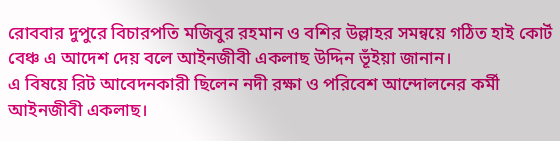রোববার দুপুরে বিচারপতি মজিবুর রহমান ও বশির উল্লাহর সমন্বয়ে গঠিত হাই কোর্ট বেঞ্চ এ আদেশ দেয় বলে আইনজীবী একলাছ উদ্দিন ভূঁইয়া জানান।
এ বিষয়ে রিট আবেদনকারী ছিলেন নদী রক্ষা ও পরিবেশ আন্দোলনের কর্মী আইনজীবী একলাছ।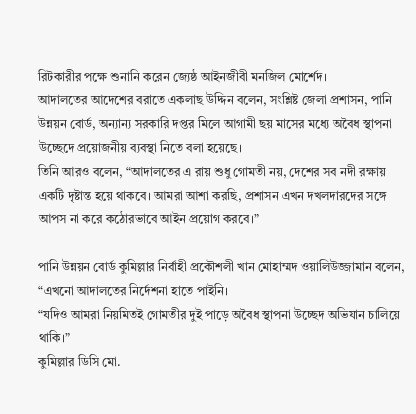রিটকারীর পক্ষে শুনানি করেন জ্যেষ্ঠ আইনজীবী মনজিল মোর্শেদ।
আদালতের আদেশের বরাতে একলাছ উদ্দিন বলেন, সংশ্লিষ্ট জেলা প্রশাসন, পানি উন্নয়ন বোর্ড, অন্যান্য সরকারি দপ্তর মিলে আগামী ছয় মাসের মধ্যে অবৈধ স্থাপনা উচ্ছেদে প্রয়োজনীয় ব্যবস্থা নিতে বলা হয়েছে।
তিনি আরও বলেন, “আদালতের এ রায় শুধু গোমতী নয়, দেশের সব নদী রক্ষায় একটি দৃষ্টান্ত হয়ে থাকবে। আমরা আশা করছি, প্রশাসন এখন দখলদারদের সঙ্গে আপস না করে কঠোরভাবে আইন প্রয়োগ করবে।”

পানি উন্নয়ন বোর্ড কুমিল্লার নির্বাহী প্রকৌশলী খান মোহাম্মদ ওয়ালিউজ্জামান বলেন, “এখনো আদালতের নির্দেশনা হাতে পাইনি।
“যদিও আমরা নিয়মিতই গোমতীর দুই পাড়ে অবৈধ স্থাপনা উচ্ছেদ অভিযান চালিয়ে থাকি।”
কুমিল্লার ডিসি মো.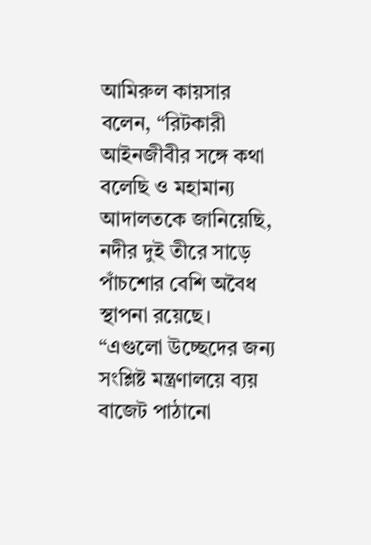আমিরুল কায়সার বলেন, “রিটকারী আইনজীবীর সঙ্গে কথা বলেছি ও মহামান্য আদালতকে জানিয়েছি, নদীর দুই তীরে সাড়ে পাঁচশোর বেশি অবৈধ স্থাপনা রয়েছে।
“এগুলো উচ্ছেদের জন্য সংশ্লিষ্ট মন্ত্রণালয়ে ব্যয় বাজেট পাঠানো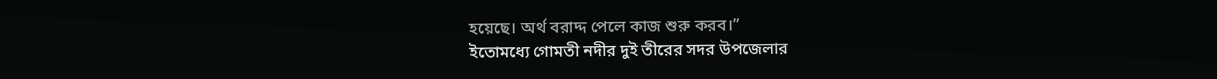হয়েছে। অর্থ বরাদ্দ পেলে কাজ শুরু করব।”
ইতোমধ্যে গোমতী নদীর দুই তীরের সদর উপজেলার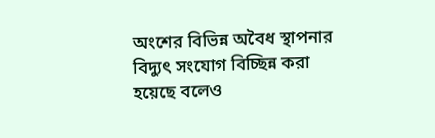অংশের বিভিন্ন অবৈধ স্থাপনার বিদ্যুৎ সংযোগ বিচ্ছিন্ন করা হয়েছে বলেও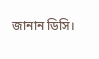জানান ডিসি।